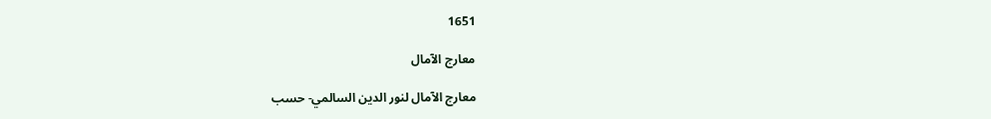1651

معارج الآمال

معارج الآمال لنور الدين السالمي- حسب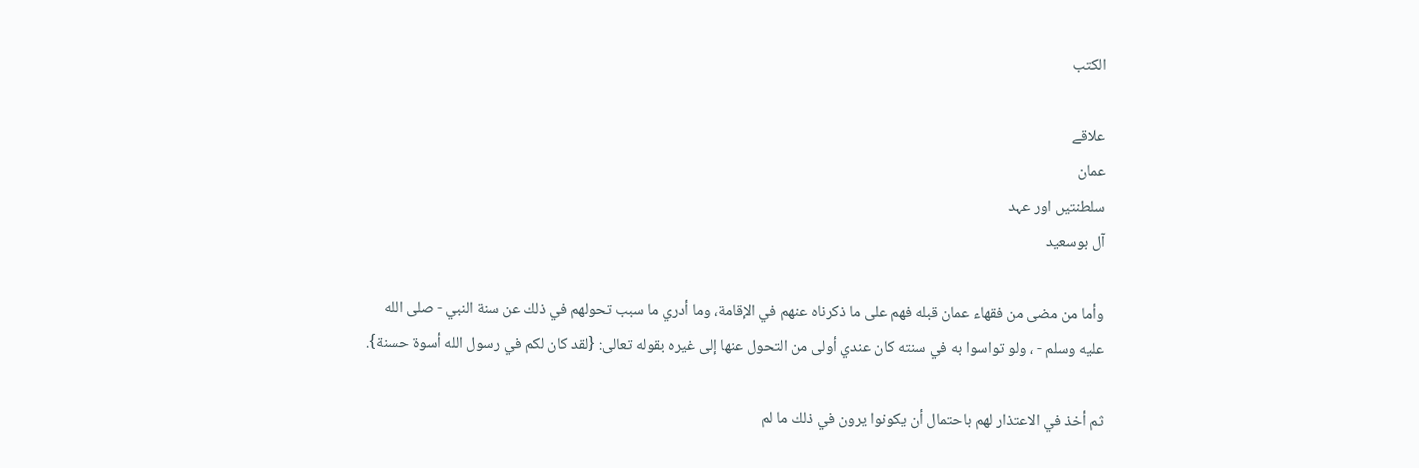الكتب

علاقے
عمان
سلطنتیں اور عہد
آل بوسعید

وأما من مضى من فقهاء عمان قبله فهم على ما ذكرناه عنهم في الإقامة، وما أدري ما سبب تحولهم في ذلك عن سنة النبي - صلى الله عليه وسلم - ، ولو تواسوا به في سنته كان عندي أولى من التحول عنها إلى غيره بقوله تعالى: {لقد كان لكم في رسول الله أسوة حسنة}.

ثم أخذ في الاعتذار لهم باحتمال أن يكونوا يرون في ذلك ما لم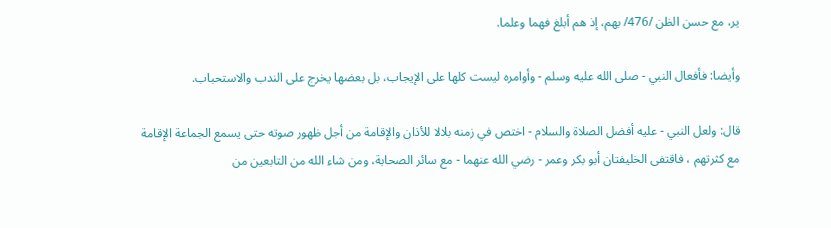ير، مع حسن الظن /476/ بهم، إذ هم أبلغ فهما وعلما.

وأيضا: فأفعال النبي - صلى الله عليه وسلم - وأوامره ليست كلها على الإيجاب، بل بعضها يخرج على الندب والاستحباب.

قال: ولعل النبي - عليه أفضل الصلاة والسلام - اختص في زمنه بلالا للأذان والإقامة من أجل ظهور صوته حتى يسمع الجماعة الإقامة مع كثرتهم ، فاقتفى الخليفتان أبو بكر وعمر - رضي الله عنهما - مع سائر الصحابة، ومن شاء الله من التابعين من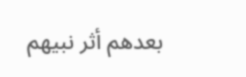بعدهم أثر نبيهم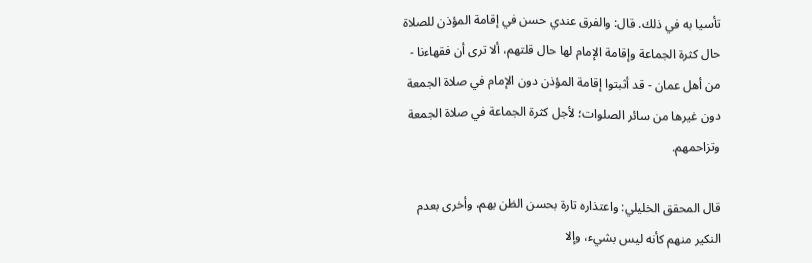تأسيا به في ذلك. قال: والفرق عندي حسن في إقامة المؤذن للصلاة حال كثرة الجماعة وإقامة الإمام لها حال قلتهم، ألا ترى أن فقهاءنا - من أهل عمان - قد أثبتوا إقامة المؤذن دون الإمام في صلاة الجمعة دون غيرها من سائر الصلوات؛ لأجل كثرة الجماعة في صلاة الجمعة وتزاحمهم.

قال المحقق الخليلي: واعتذاره تارة بحسن الظن بهم، وأخرى بعدم النكير منهم كأنه ليس بشيء، وإلا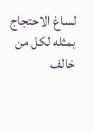لساغ الاحتجاج بمثله لكل من خالف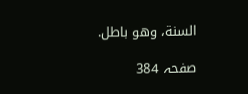السنة، وهو باطل.

صفحہ 384